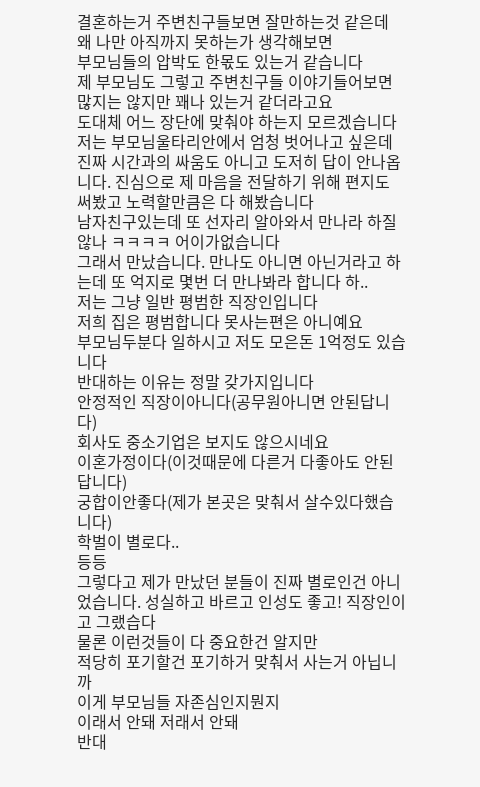결혼하는거 주변친구들보면 잘만하는것 같은데
왜 나만 아직까지 못하는가 생각해보면
부모님들의 압박도 한몫도 있는거 같습니다
제 부모님도 그렇고 주변친구들 이야기들어보면 많지는 않지만 꽤나 있는거 같더라고요
도대체 어느 장단에 맞춰야 하는지 모르겠습니다
저는 부모님울타리안에서 엄청 벗어나고 싶은데 진짜 시간과의 싸움도 아니고 도저히 답이 안나옵니다. 진심으로 제 마음을 전달하기 위해 편지도 써봤고 노력할만큼은 다 해봤습니다
남자친구있는데 또 선자리 알아와서 만나라 하질않나 ㅋㅋㅋㅋ 어이가없습니다
그래서 만났습니다. 만나도 아니면 아닌거라고 하는데 또 억지로 몇번 더 만나봐라 합니다 하..
저는 그냥 일반 평범한 직장인입니다
저희 집은 평범합니다 못사는편은 아니예요
부모님두분다 일하시고 저도 모은돈 1억정도 있습니다
반대하는 이유는 정말 갖가지입니다
안정적인 직장이아니다(공무원아니면 안된답니다)
회사도 중소기업은 보지도 않으시네요
이혼가정이다(이것때문에 다른거 다좋아도 안된답니다)
궁합이안좋다(제가 본곳은 맞춰서 살수있다했습니다)
학벌이 별로다..
등등
그렇다고 제가 만났던 분들이 진짜 별로인건 아니었습니다. 성실하고 바르고 인성도 좋고! 직장인이고 그랬습다
물론 이런것들이 다 중요한건 알지만
적당히 포기할건 포기하거 맞춰서 사는거 아닙니까
이게 부모님들 자존심인지뭔지
이래서 안돼 저래서 안돼
반대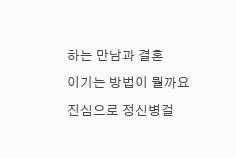하는 만남과 결혼
이기는 방법이 뭘까요
진심으로 정신병걸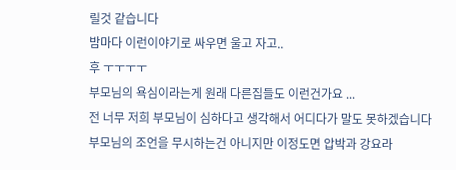릴것 같습니다
밤마다 이런이야기로 싸우면 울고 자고..
후 ㅜㅜㅜㅜ
부모님의 욕심이라는게 원래 다른집들도 이런건가요 ...
전 너무 저희 부모님이 심하다고 생각해서 어디다가 말도 못하겠습니다
부모님의 조언을 무시하는건 아니지만 이정도면 압박과 강요라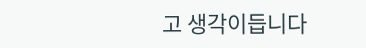고 생각이듭니다